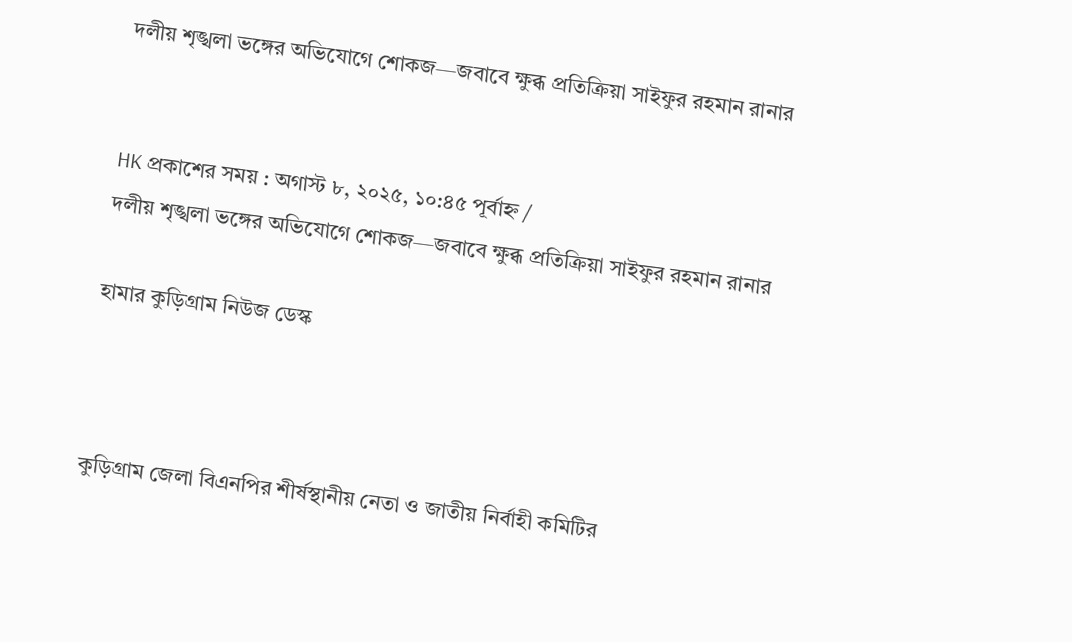দলীয় শৃঙ্খলা ভঙ্গের অভিযোগে শোকজ—জবাবে ক্ষুব্ধ প্রতিক্রিয়া সাইফুর রহমান রানার


HK প্রকাশের সময় : অগাস্ট ৮, ২০২৫, ১০:৪৫ পূর্বাহ্ন /
দলীয় শৃঙ্খলা ভঙ্গের অভিযোগে শোকজ—জবাবে ক্ষুব্ধ প্রতিক্রিয়া সাইফুর রহমান রানার

হামার কুড়িগ্রাম নিউজ ডেস্ক



কুড়িগ্রাম জেলা বিএনপির শীর্ষস্থানীয় নেতা ও জাতীয় নির্বাহী কমিটির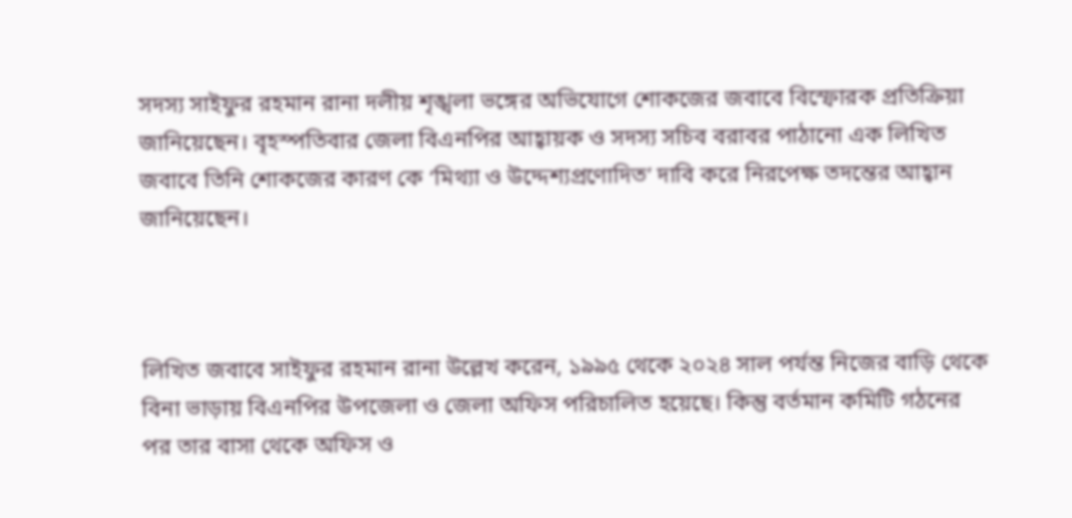সদস্য সাইফুর রহমান রানা দলীয় শৃঙ্খলা ভঙ্গের অভিযোগে শোকজের জবাবে বিস্ফোরক প্রতিক্রিয়া জানিয়েছেন। বৃহস্পতিবার জেলা বিএনপির আহ্বায়ক ও সদস্য সচিব বরাবর পাঠানো এক লিখিত জবাবে তিনি শোকজের কারণ কে ‘মিথ্যা ও উদ্দেশ্যপ্রণোদিত’ দাবি করে নিরপেক্ষ তদন্তের আহ্বান জানিয়েছেন।



লিখিত জবাবে সাইফুর রহমান রানা উল্লেখ করেন, ১৯৯৫ থেকে ২০২৪ সাল পর্যন্ত নিজের বাড়ি থেকে বিনা ভাড়ায় বিএনপির উপজেলা ও জেলা অফিস পরিচালিত হয়েছে। কিন্তু বর্তমান কমিটি গঠনের পর তার বাসা থেকে অফিস ও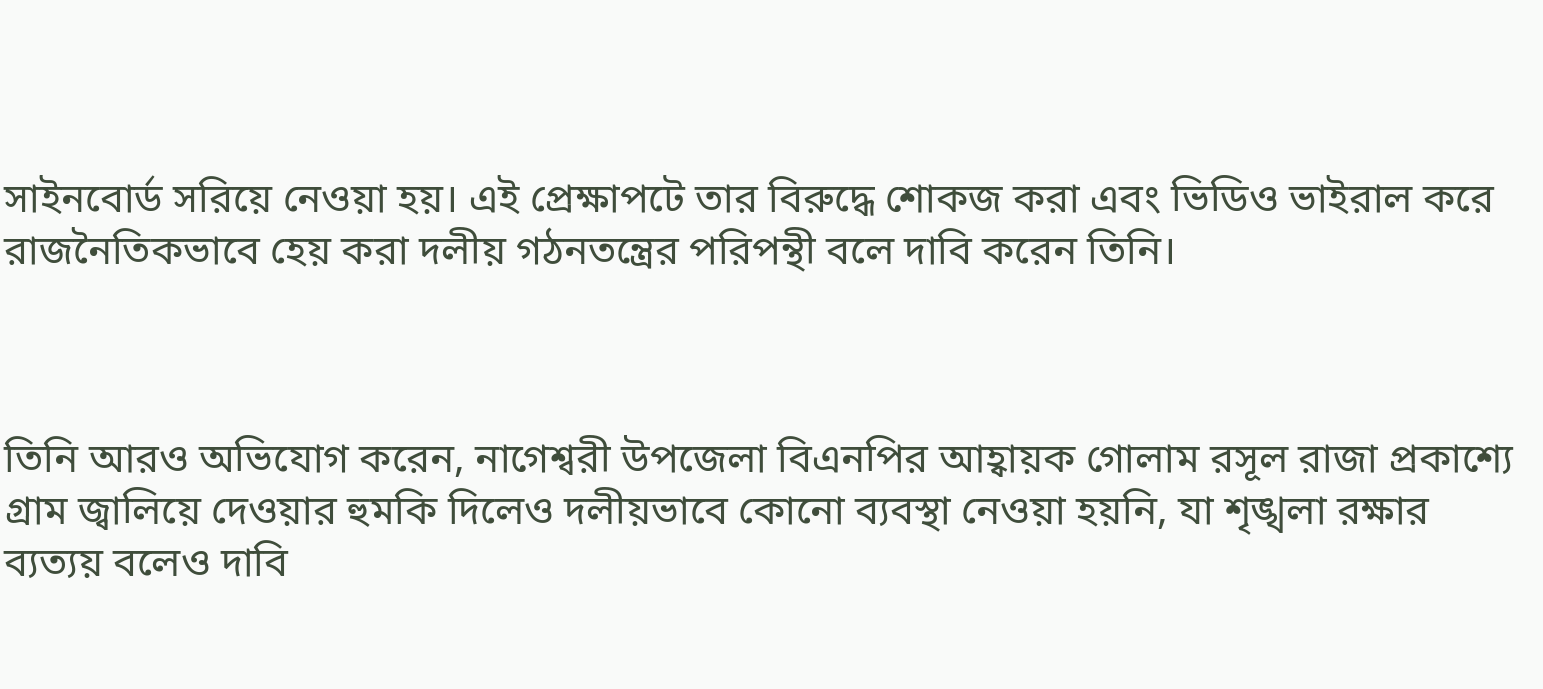সাইনবোর্ড সরিয়ে নেওয়া হয়। এই প্রেক্ষাপটে তার বিরুদ্ধে শোকজ করা এবং ভিডিও ভাইরাল করে রাজনৈতিকভাবে হেয় করা দলীয় গঠনতন্ত্রের পরিপন্থী বলে দাবি করেন তিনি।



তিনি আরও অভিযোগ করেন, নাগেশ্বরী উপজেলা বিএনপির আহ্বায়ক গোলাম রসূল রাজা প্রকাশ্যে গ্রাম জ্বালিয়ে দেওয়ার হুমকি দিলেও দলীয়ভাবে কোনো ব্যবস্থা নেওয়া হয়নি, যা শৃঙ্খলা রক্ষার ব্যত্যয় বলেও দাবি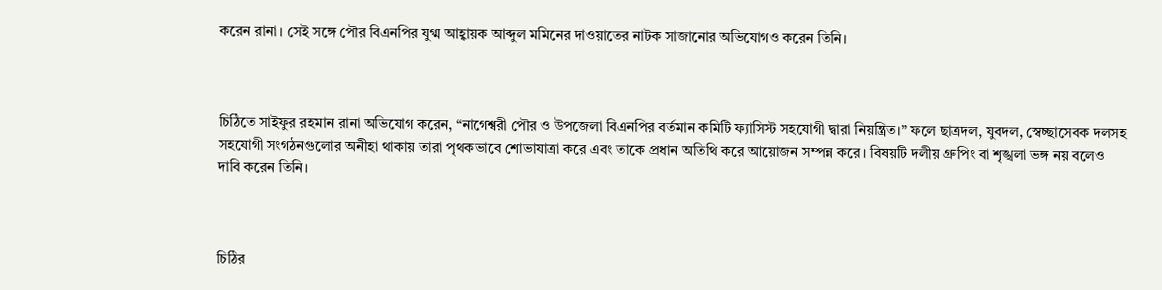করেন রানা। সেই সঙ্গে পৌর বিএনপির যুগ্ম আহ্বায়ক আব্দুল মমিনের দাওয়াতের নাটক সাজানোর অভিযোগও করেন তিনি।



চিঠিতে সাইফুর রহমান রানা অভিযোগ করেন, “নাগেশ্বরী পৌর ও উপজেলা বিএনপির বর্তমান কমিটি ফ্যাসিস্ট সহযোগী দ্বারা নিয়ন্ত্রিত।” ফলে ছাত্রদল, যুবদল, স্বেচ্ছাসেবক দলসহ সহযোগী সংগঠনগুলোর অনীহা থাকায় তারা পৃথকভাবে শোভাযাত্রা করে এবং তাকে প্রধান অতিথি করে আয়োজন সম্পন্ন করে। বিষয়টি দলীয় গ্রুপিং বা শৃঙ্খলা ভঙ্গ নয় বলেও দাবি করেন তিনি।



চিঠির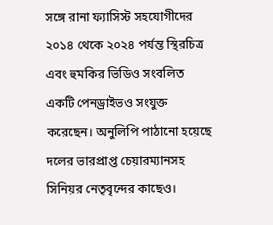সঙ্গে রানা ফ্যাসিস্ট সহযোগীদের ২০১৪ থেকে ২০২৪ পর্যন্ত স্থিরচিত্র এবং হুমকির ভিডিও সংবলিত একটি পেনড্রাইভও সংযুক্ত করেছেন। অনুলিপি পাঠানো হয়েছে দলের ভারপ্রাপ্ত চেয়ারম্যানসহ সিনিয়র নেতৃবৃন্দের কাছেও।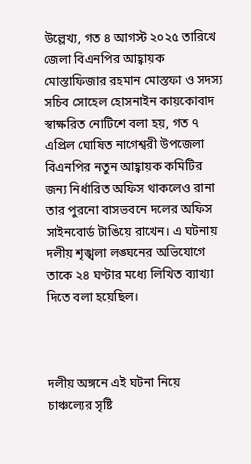উল্লেখ্য, গত ৪ আগস্ট ২০২৫ তারিখে জেলা বিএনপির আহ্বায়ক মোস্তাফিজার রহমান মোস্তফা ও সদস্য সচিব সোহেল হোসনাইন কায়কোবাদ স্বাক্ষরিত নোটিশে বলা হয়, গত ৭ এপ্রিল ঘোষিত নাগেশ্বরী উপজেলা বিএনপির নতুন আহ্বায়ক কমিটির জন্য নির্ধারিত অফিস থাকলেও রানা তার পুরনো বাসভবনে দলের অফিস সাইনবোর্ড টাঙিয়ে রাখেন। এ ঘটনায় দলীয় শৃঙ্খলা লঙ্ঘনের অভিযোগে তাকে ২৪ ঘণ্টার মধ্যে লিখিত ব্যাখ্যা দিতে বলা হয়েছিল।



দলীয় অঙ্গনে এই ঘটনা নিয়ে চাঞ্চল্যের সৃষ্টি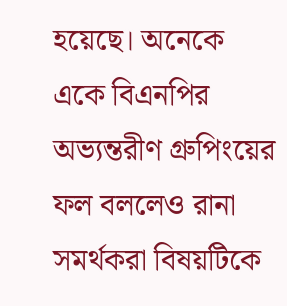হয়েছে। অনেকে একে বিএনপির অভ্যন্তরীণ গ্রুপিংয়ের ফল বললেও রানা সমর্থকরা বিষয়টিকে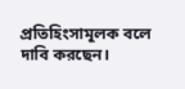প্রতিহিংসামূলক বলে দাবি করছেন।